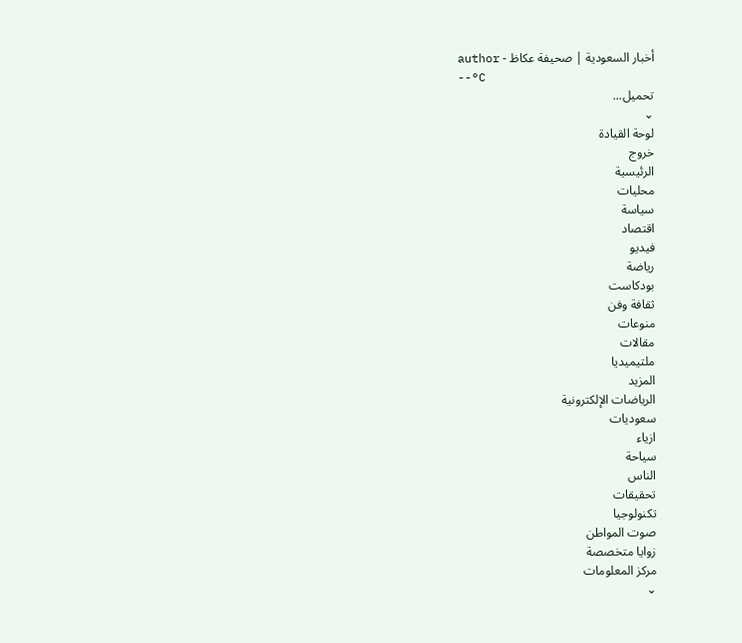أخبار السعودية | صحيفة عكاظ - author
--°C
تحميل...
⌄
لوحة القيادة
خروج
الرئيسية
محليات
سياسة
اقتصاد
فيديو
رياضة
بودكاست
ثقافة وفن
منوعات
مقالات
ملتيميديا
المزيد
الرياضات الإلكترونية
سعوديات
ازياء
سياحة
الناس
تحقيقات
تكنولوجيا
صوت المواطن
زوايا متخصصة
مركز المعلومات
⌄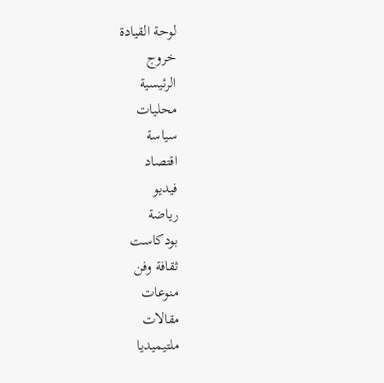لوحة القيادة
خروج
الرئيسية
محليات
سياسة
اقتصاد
فيديو
رياضة
بودكاست
ثقافة وفن
منوعات
مقالات
ملتيميديا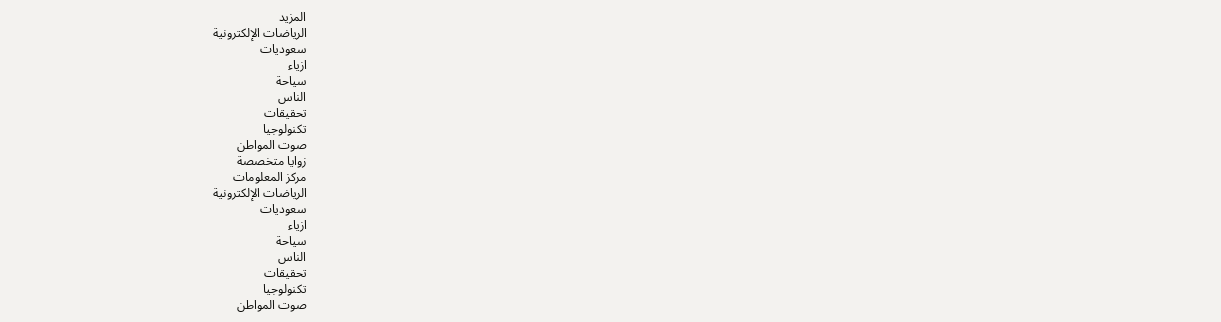المزيد
الرياضات الإلكترونية
سعوديات
ازياء
سياحة
الناس
تحقيقات
تكنولوجيا
صوت المواطن
زوايا متخصصة
مركز المعلومات
الرياضات الإلكترونية
سعوديات
ازياء
سياحة
الناس
تحقيقات
تكنولوجيا
صوت المواطن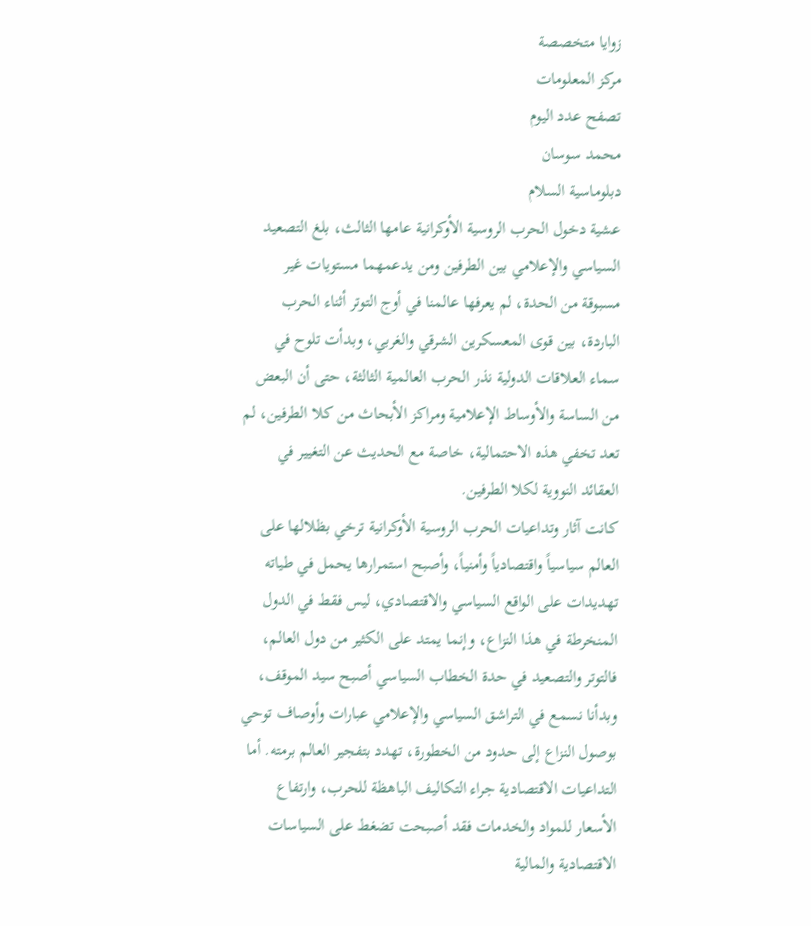زوايا متخصصة
مركز المعلومات
تصفح عدد اليوم
محمد سوسان
دبلوماسية السلام
عشية دخول الحرب الروسية الأوكرانية عامها الثالث، بلغ التصعيد السياسي والإعلامي بين الطرفين ومن يدعمهما مستويات غير مسبوقة من الحدة، لم يعرفها عالمنا في أوج التوتر أثناء الحرب الباردة، بين قوى المعسكرين الشرقي والغربي، وبدأت تلوح في سماء العلاقات الدولية نذر الحرب العالمية الثالثة، حتى أن البعض من الساسة والأوساط الإعلامية ومراكز الأبحاث من كلا الطرفين، لم تعد تخفي هذه الاحتمالية، خاصة مع الحديث عن التغيير في العقائد النووية لكلا الطرفين.
كانت آثار وتداعيات الحرب الروسية الأوكرانية ترخي بظلالها على العالم سياسياً واقتصادياً وأمنياً، وأصبح استمرارها يحمل في طياته تهديدات على الواقع السياسي والاقتصادي، ليس فقط في الدول المنخرطة في هذا النزاع، وإنما يمتد على الكثير من دول العالم، فالتوتر والتصعيد في حدة الخطاب السياسي أصبح سيد الموقف، وبدأنا نسمع في التراشق السياسي والإعلامي عبارات وأوصاف توحي بوصول النزاع إلى حدود من الخطورة، تهدد بتفجير العالم برمته. أما التداعيات الاقتصادية جراء التكاليف الباهظة للحرب، وارتفاع الأسعار للمواد والخدمات فقد أصبحت تضغط على السياسات الاقتصادية والمالية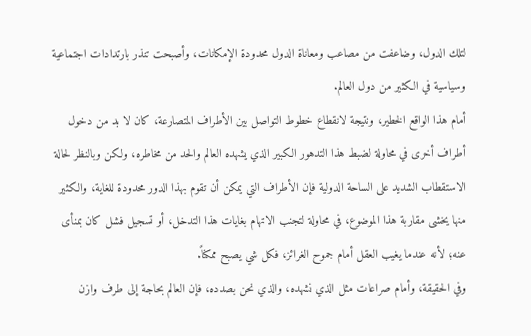لتلك الدول، وضاعفت من مصاعب ومعاناة الدول محدودة الإمكانات، وأصبحت تنذر بارتدادات اجتماعية وسياسية في الكثير من دول العالم.
أمام هذا الواقع الخطير، ونتيجة لانقطاع خطوط التواصل بين الأطراف المتصارعة، كان لا بد من دخول أطراف أخرى في محاولة لضبط هذا التدهور الكبير الذي يشهده العالم والحد من مخاطره، ولكن وبالنظر لحالة الاستقطاب الشديد على الساحة الدولية فإن الأطراف التي يمكن أن تقوم بهذا الدور محدودة للغاية، والكثير منها يخشى مقاربة هذا الموضوع، في محاولة لتجنب الاتهام بغايات هذا التدخل، أو تسجيل فشل كان بمنأى عنه؛ لأنه عندما يغيب العقل أمام جموح الغرائز، فكل شي يصبح ممكناً.
وفي الحقيقة، وأمام صراعات مثل الذي نشهده، والذي نحن بصدده، فإن العالم بحاجة إلى طرف وازن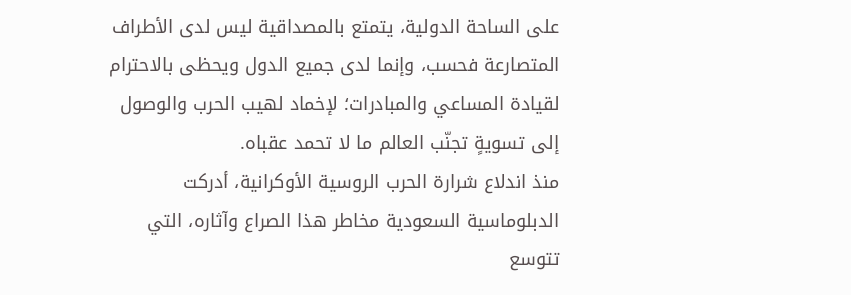على الساحة الدولية، يتمتع بالمصداقية ليس لدى الأطراف المتصارعة فحسب، وإنما لدى جميع الدول ويحظى بالاحترام لقيادة المساعي والمبادرات؛ لإخماد لهيب الحرب والوصول إلى تسويةٍ تجنّب العالم ما لا تحمد عقباه.
منذ اندلاع شرارة الحرب الروسية الأوكرانية، أدركت الدبلوماسية السعودية مخاطر هذا الصراع وآثاره، التي تتوسع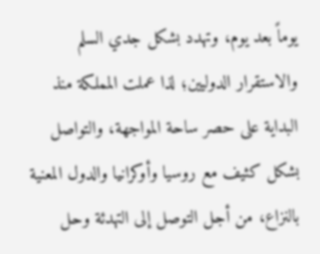يوماً بعد يوم، وتهدد بشكل جدي السلم والاستقرار الدوليين؛ لذا عملت المملكة منذ البداية على حصر ساحة المواجهة، والتواصل بشكل كثيف مع روسيا وأوكرانيا والدول المعنية بالنزاع، من أجل التوصل إلى التهدئة وحل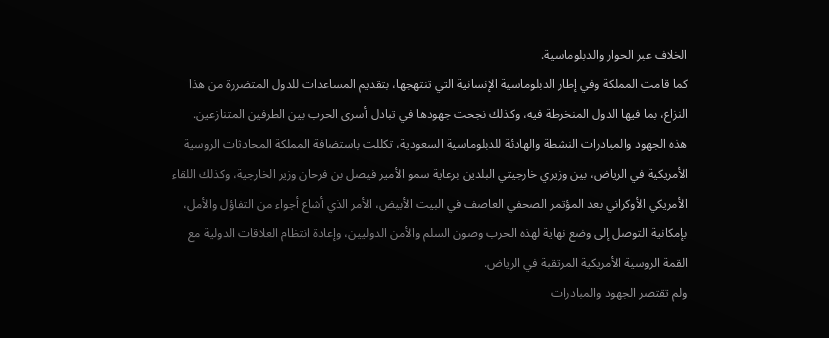الخلاف عبر الحوار والدبلوماسية.
كما قامت المملكة وفي إطار الدبلوماسية الإنسانية التي تنتهجها، بتقديم المساعدات للدول المتضررة من هذا النزاع، بما فيها الدول المنخرطة فيه، وكذلك نجحت جهودها في تبادل أسرى الحرب بين الطرفين المتنازعين.
هذه الجهود والمبادرات النشطة والهادئة للدبلوماسية السعودية، تكللت باستضافة المملكة المحادثات الروسية الأمريكية في الرياض، بين وزيري خارجيتي البلدين برعاية سمو الأمير فيصل بن فرحان وزير الخارجية، وكذلك اللقاء الأمريكي الأوكراني بعد المؤتمر الصحفي العاصف في البيت الأبيض، الأمر الذي أشاع أجواء من التفاؤل والأمل، بإمكانية التوصل إلى وضع نهاية لهذه الحرب وصون السلم والأمن الدوليين، وإعادة انتظام العلاقات الدولية مع القمة الروسية الأمريكية المرتقبة في الرياض.
ولم تقتصر الجهود والمبادرات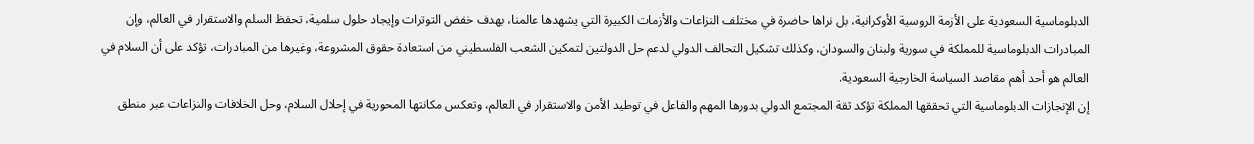الدبلوماسية السعودية على الأزمة الروسية الأوكرانية، بل نراها حاضرة في مختلف النزاعات والأزمات الكبيرة التي يشهدها عالمنا، بهدف خفض التوترات وإيجاد حلول سلمية، تحفظ السلم والاستقرار في العالم، وإن المبادرات الدبلوماسية للمملكة في سورية ولبنان والسودان، وكذلك تشكيل التحالف الدولي لدعم حل الدولتين لتمكين الشعب الفلسطيني من استعادة حقوق المشروعة، وغيرها من المبادرات، تؤكد على أن السلام في العالم هو أحد أهم مقاصد السياسة الخارجية السعودية.
إن الإنجازات الدبلوماسية التي تحققها المملكة تؤكد ثقة المجتمع الدولي بدورها المهم والفاعل في توطيد الأمن والاستقرار في العالم، وتعكس مكانتها المحورية في إحلال السلام، وحل الخلافات والنزاعات عبر منطق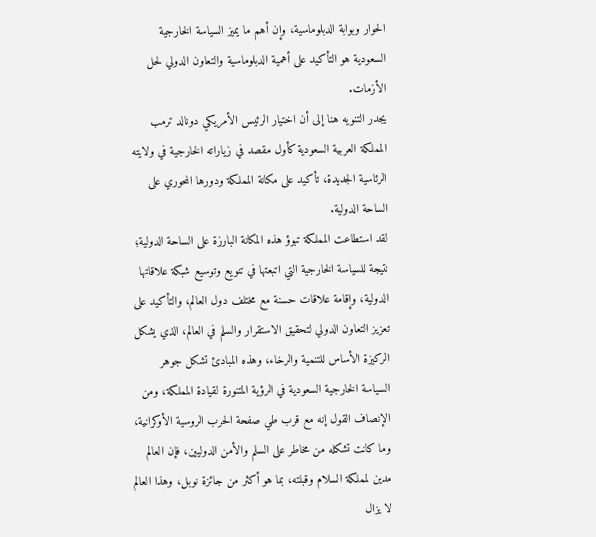الحوار وبوابة الدبلوماسية، وإن أهم ما يميز السياسة الخارجية السعودية هو التأكيد على أهمية الدبلوماسية والتعاون الدولي لحل الأزمات.
يجدر التنويه هنا إلى أن اختيار الرئيس الأمريكي دونالد ترمب المملكة العربية السعودية كأول مقصد في زياراته الخارجية في ولايته الرئاسية الجديدة، تأكيد على مكانة المملكة ودورها المحوري على الساحة الدولية.
لقد استطاعت المملكة تبوؤ هذه المكانة البارزة على الساحة الدولية؛ نتيجة للسياسة الخارجية التي اتبعتها في تنويع وتوسيع شبكة علاقاتها الدولية، وإقامة علاقات حسنة مع مختلف دول العالم، والتأكيد على تعزيز التعاون الدولي لتحقيق الاستقرار والسلم في العالم، الذي يشكل الركيزة الأساس للتنمية والرخاء، وهذه المبادئ تشكل جوهر السياسة الخارجية السعودية في الرؤية المتنورة لقيادة المملكة، ومن الإنصاف القول إنه مع قرب طي صفحة الحرب الروسية الأوكرانية، وما كانت تشكله من مخاطر على السلم والأمن الدوليين، فإن العالم مدين لمملكة السلام وقبلته، بما هو أكثر من جائزة نوبل، وهذا العالم لا يزال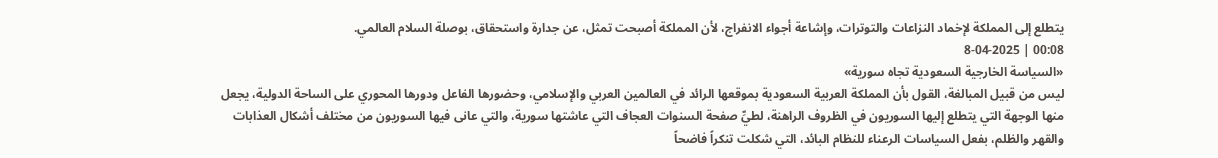يتطلع إلى المملكة لإخماد النزاعات والتوترات، وإشاعة أجواء الانفراج، لأن المملكة أصبحت تمثل، عن جدارة واستحقاق، بوصلة السلام العالمي.
00:08 | 8-04-2025
«السياسة الخارجية السعودية تجاه سورية»
ليس من قبيل المبالغة، القول بأن المملكة العربية السعودية بموقعها الرائد في العالمين العربي والإسلامي، وحضورها الفاعل ودورها المحوري على الساحة الدولية، يجعل منها الوجهة التي يتطلع إليها السوريون في الظروف الراهنة، لطيِّ صفحة السنوات العجاف التي عاشتها سورية، والتي عانى فيها السوريون من مختلف أشكال العذابات والقهر والظلم، بفعل السياسات الرعناء للنظام البائد، التي شكلت تنكراً فاضحاً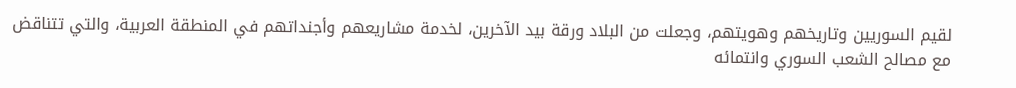لقيم السوريين وتاريخهم وهويتهم، وجعلت من البلاد ورقة بيد الآخرين، لخدمة مشاريعهم وأجنداتهم في المنطقة العربية، والتي تتناقض مع مصالح الشعب السوري وانتمائه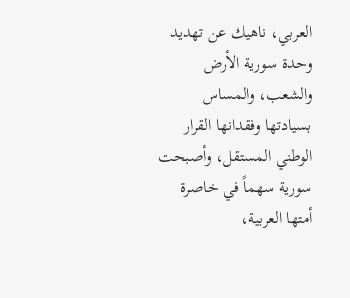العربي، ناهيك عن تهديد وحدة سورية الأرض والشعب، والمساس بسيادتها وفقدانها القرار الوطني المستقل، وأصبحت سورية سهماً في خاصرة أمتها العربية،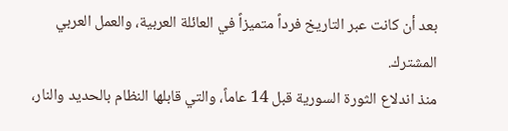بعد أن كانت عبر التاريخ فرداً متميزاً في العائلة العربية، والعمل العربي المشترك.
منذ اندلاع الثورة السورية قبل 14 عاماً، والتي قابلها النظام بالحديد والنار،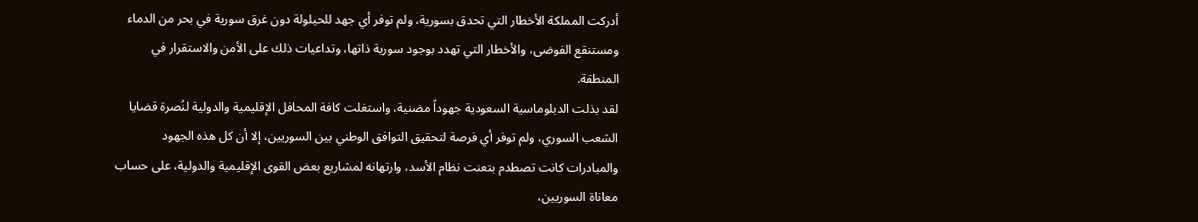أدركت المملكة الأخطار التي تحدق بسورية، ولم توفر أي جهد للحيلولة دون غرق سورية في بحر من الدماء ومستنقع الفوضى، والأخطار التي تهدد بوجود سورية ذاتها، وتداعيات ذلك على الأمن والاستقرار في المنطقة.
لقد بذلت الدبلوماسية السعودية جهوداً مضنية، واستغلت كافة المحافل الإقليمية والدولية لنُصرة قضايا الشعب السوري، ولم توفر أي فرصة لتحقيق التوافق الوطني بين السوريين، إلا أن كل هذه الجهود والمبادرات كانت تصطدم بتعنت نظام الأسد، وارتهانه لمشاريع بعض القوى الإقليمية والدولية، على حساب معاناة السوريين،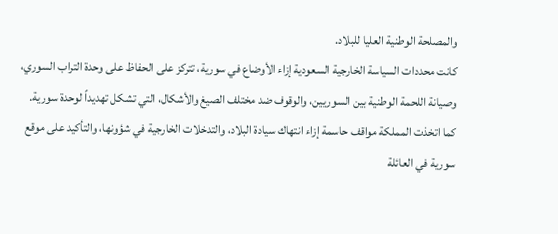والمصلحة الوطنية العليا للبلاد.
كانت محددات السياسة الخارجية السعودية إزاء الأوضاع في سورية، تتركز على الحفاظ على وحدة التراب السوري، وصيانة اللحمة الوطنية بين السوريين، والوقوف ضد مختلف الصيغ والأشكال، التي تشكل تهديداً لوحدة سورية.
كما اتخذت المملكة مواقف حاسمة إزاء انتهاك سيادة البلاد، والتدخلات الخارجية في شؤونها، والتأكيد على موقع سورية في العائلة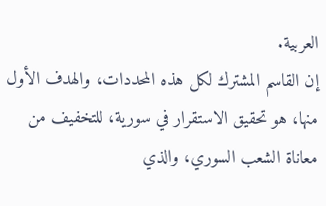العربية.
إن القاسم المشترك لكل هذه المحددات، والهدف الأول منها، هو تحقيق الاستقرار في سورية، للتخفيف من معاناة الشعب السوري، والذي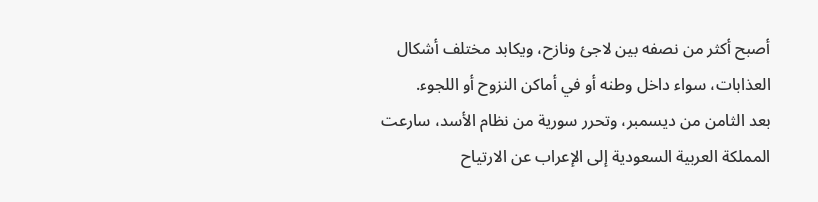أصبح أكثر من نصفه بين لاجئ ونازح، ويكابد مختلف أشكال العذابات، سواء داخل وطنه أو في أماكن النزوح أو اللجوء.
بعد الثامن من ديسمبر، وتحرر سورية من نظام الأسد، سارعت المملكة العربية السعودية إلى الإعراب عن الارتياح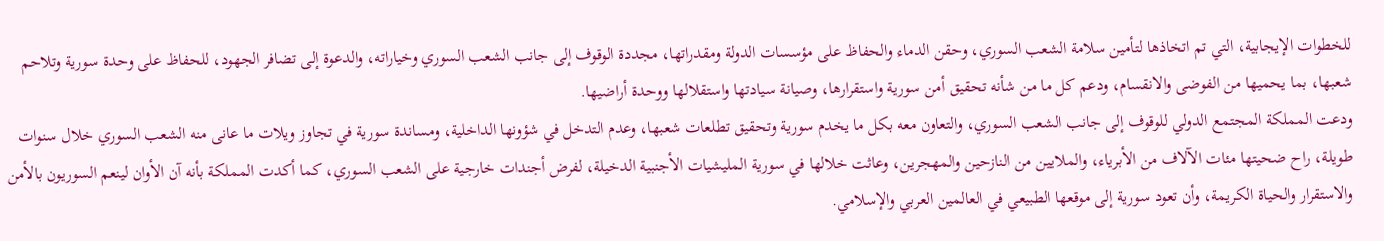للخطوات الإيجابية، التي تم اتخاذها لتأمين سلامة الشعب السوري، وحقن الدماء والحفاظ على مؤسسات الدولة ومقدراتها، مجددة الوقوف إلى جانب الشعب السوري وخياراته، والدعوة إلى تضافر الجهود، للحفاظ على وحدة سورية وتلاحم شعبها، بما يحميها من الفوضى والانقسام، ودعم كل ما من شأنه تحقيق أمن سورية واستقرارها، وصيانة سيادتها واستقلالها ووحدة أراضيها.
ودعت المملكة المجتمع الدولي للوقوف إلى جانب الشعب السوري، والتعاون معه بكل ما يخدم سورية وتحقيق تطلعات شعبها، وعدم التدخل في شؤونها الداخلية، ومساندة سورية في تجاوز ويلات ما عانى منه الشعب السوري خلال سنوات طويلة، راح ضحيتها مئات الآلاف من الأبرياء، والملايين من النازحين والمهجرين، وعاثت خلالها في سورية المليشيات الأجنبية الدخيلة، لفرض أجندات خارجية على الشعب السوري، كما أكدت المملكة بأنه آن الأوان لينعم السوريون بالأمن والاستقرار والحياة الكريمة، وأن تعود سورية إلى موقعها الطبيعي في العالمين العربي والإسلامي.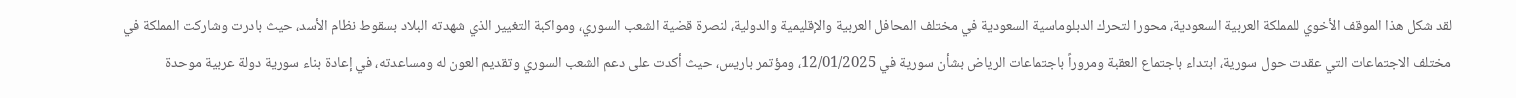لقد شكل هذا الموقف الأخوي للمملكة العربية السعودية، محورا لتحرك الدبلوماسية السعودية في مختلف المحافل العربية والإقليمية والدولية، لنصرة قضية الشعب السوري، ومواكبة التغيير الذي شهدته البلاد بسقوط نظام الأسد، حيث بادرت وشاركت المملكة في مختلف الاجتماعات التي عقدت حول سورية، ابتداء باجتماع العقبة ومروراً باجتماعات الرياض بشأن سورية في 12/01/2025، ومؤتمر باريس، حيث أكدت على دعم الشعب السوري وتقديم العون له ومساعدته، في إعادة بناء سورية دولة عربية موحدة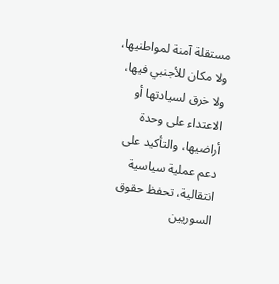مستقلة آمنة لمواطنيها، ولا مكان للأجنبي فيها، ولا خرق لسيادتها أو الاعتداء على وحدة أراضيها، والتأكيد على دعم عملية سياسية انتقالية، تحفظ حقوق السوريين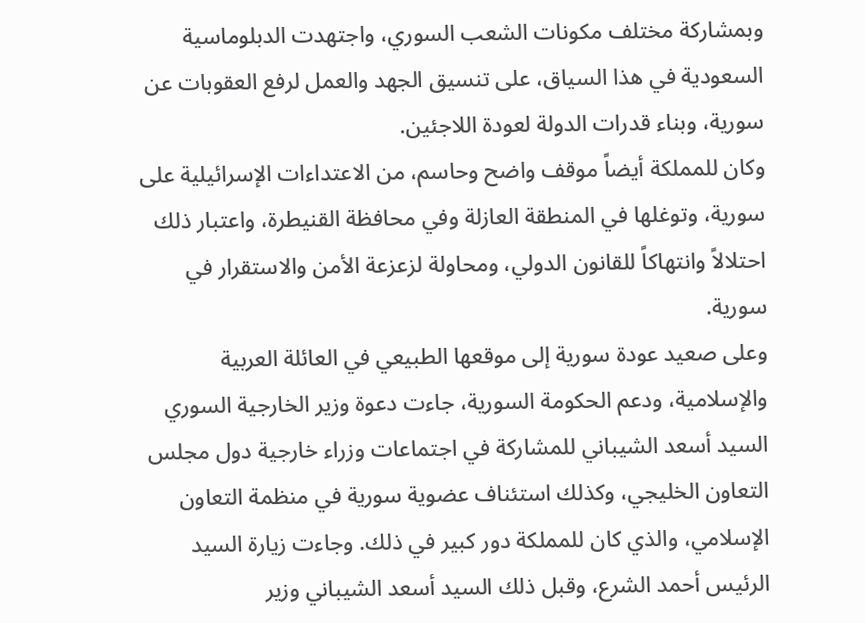وبمشاركة مختلف مكونات الشعب السوري، واجتهدت الدبلوماسية السعودية في هذا السياق، على تنسيق الجهد والعمل لرفع العقوبات عن سورية، وبناء قدرات الدولة لعودة اللاجئين.
وكان للمملكة أيضاً موقف واضح وحاسم، من الاعتداءات الإسرائيلية على سورية، وتوغلها في المنطقة العازلة وفي محافظة القنيطرة، واعتبار ذلك احتلالاً وانتهاكاً للقانون الدولي، ومحاولة لزعزعة الأمن والاستقرار في سورية.
وعلى صعيد عودة سورية إلى موقعها الطبيعي في العائلة العربية والإسلامية، ودعم الحكومة السورية، جاءت دعوة وزير الخارجية السوري السيد أسعد الشيباني للمشاركة في اجتماعات وزراء خارجية دول مجلس التعاون الخليجي، وكذلك استئناف عضوية سورية في منظمة التعاون الإسلامي، والذي كان للمملكة دور كبير في ذلك. وجاءت زيارة السيد الرئيس أحمد الشرع، وقبل ذلك السيد أسعد الشيباني وزير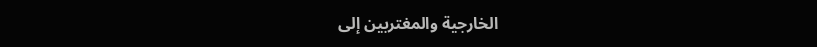الخارجية والمغتربين إلى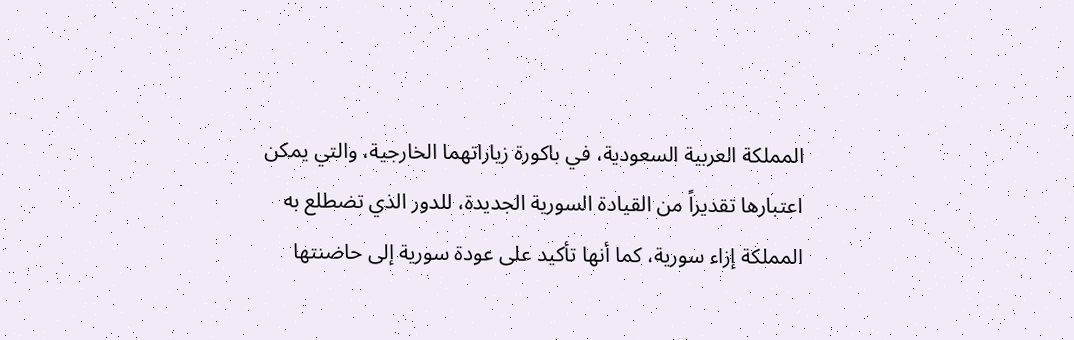المملكة العربية السعودية، في باكورة زياراتهما الخارجية، والتي يمكن اعتبارها تقديراً من القيادة السورية الجديدة، للدور الذي تضطلع به المملكة إزاء سورية، كما أنها تأكيد على عودة سورية إلى حاضنتها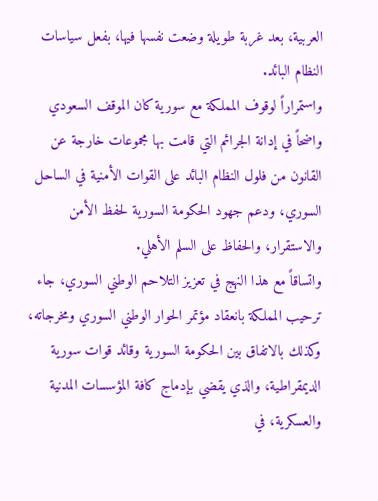العربية، بعد غربة طويلة وضعت نفسها فيها، بفعل سياسات النظام البائد.
واستمراراً لوقوف المملكة مع سورية كان الموقف السعودي واضحاً في إدانة الجرائم التي قامت بها مجموعات خارجة عن القانون من فلول النظام البائد على القوات الأمنية في الساحل السوري، ودعم جهود الحكومة السورية لحفظ الأمن والاستقرار، والحفاظ على السلم الأهلي.
واتساقاً مع هذا النهج في تعزيز التلاحم الوطني السوري، جاء ترحيب المملكة بانعقاد مؤتمر الحوار الوطني السوري ومخرجاته، وكذلك بالاتفاق بين الحكومة السورية وقائد قوات سورية الديمقراطية، والذي يقضي بإدماج كافة المؤسسات المدنية والعسكرية، في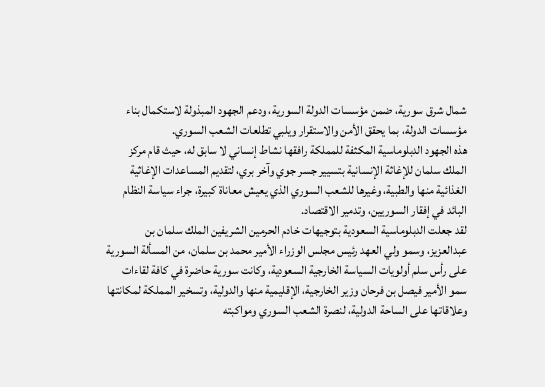شمال شرق سورية، ضمن مؤسسات الدولة السورية، ودعم الجهود المبذولة لاستكمال بناء مؤسسات الدولة، بما يحقق الأمن والاستقرار ويلبي تطلعات الشعب السوري.
هذه الجهود الدبلوماسية المكثفة للمملكة رافقها نشاط إنساني لا سابق له، حيث قام مركز الملك سلمان للإغاثة الإنسانية بتسيير جسر جوي وآخر بري، لتقديم المساعدات الإغاثية الغذائية منها والطبية، وغيرها للشعب السوري الذي يعيش معاناة كبيرة، جراء سياسة النظام البائد في إفقار السوريين، وتدمير الاقتصاد.
لقد جعلت الدبلوماسية السعودية بتوجيهات خادم الحرمين الشريفين الملك سلمان بن عبدالعزيز، وسمو ولي العهد رئيس مجلس الوزراء الأمير محمد بن سلمان، من المسألة السورية على رأس سلم أولويات السياسة الخارجية السعودية، وكانت سورية حاضرة في كافة لقاءات سمو الأمير فيصل بن فرحان وزير الخارجية، الإقليمية منها والدولية، وتسخير المملكة لمكانتها وعلاقاتها على الساحة الدولية، لنصرة الشعب السوري ومواكبته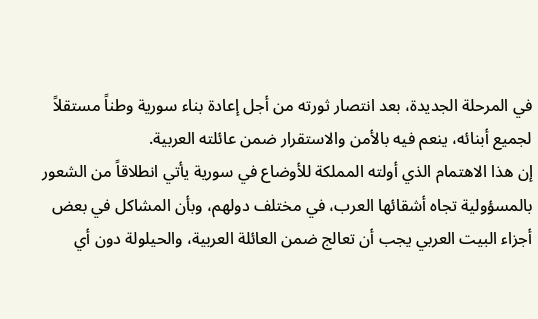في المرحلة الجديدة، بعد انتصار ثورته من أجل إعادة بناء سورية وطناً مستقلاً لجميع أبنائه، ينعم فيه بالأمن والاستقرار ضمن عائلته العربية.
إن هذا الاهتمام الذي أولته المملكة للأوضاع في سورية يأتي انطلاقاً من الشعور بالمسؤولية تجاه أشقائها العرب، في مختلف دولهم، وبأن المشاكل في بعض أجزاء البيت العربي يجب أن تعالج ضمن العائلة العربية، والحيلولة دون أي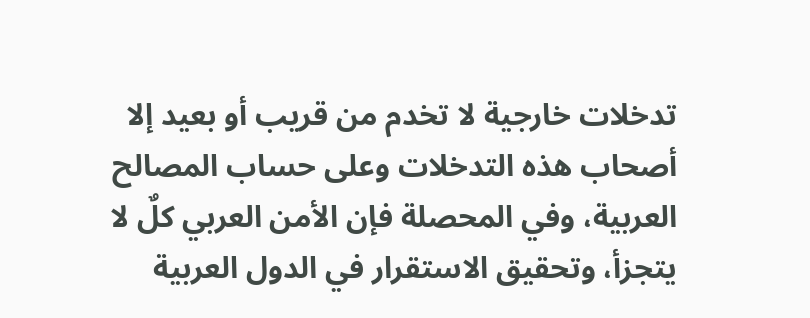تدخلات خارجية لا تخدم من قريب أو بعيد إلا أصحاب هذه التدخلات وعلى حساب المصالح العربية، وفي المحصلة فإن الأمن العربي كلٌ لا يتجزأ، وتحقيق الاستقرار في الدول العربية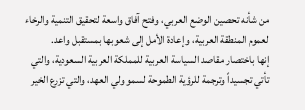من شأنه تحصين الوضع العربي، وفتح آفاق واسعة لتحقيق التنمية والرخاء لعموم المنطقة العربية، وإعادة الأمل إلى شعوبها بمستقبل واعد.
إنها باختصار مقاصد السياسة العربية للمملكة العربية السعودية، والتي تأتي تجسيداً وترجمة للرؤية الطموحة لسمو ولي العهد، والتي تزرع الخير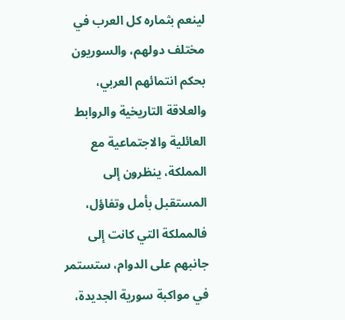لينعم بثماره كل العرب في مختلف دولهم، والسوريون بحكم انتمائهم العربي، والعلاقة التاريخية والروابط العائلية والاجتماعية مع المملكة، ينظرون إلى المستقبل بأمل وتفاؤل، فالمملكة التي كانت إلى جانبهم على الدوام، ستستمر في مواكبة سورية الجديدة،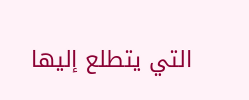التي يتطلع إليها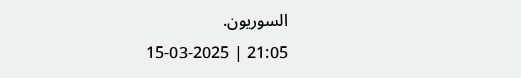السوريون.
21:05 | 15-03-2025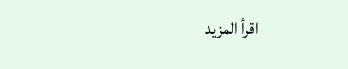اقرأ المزيد